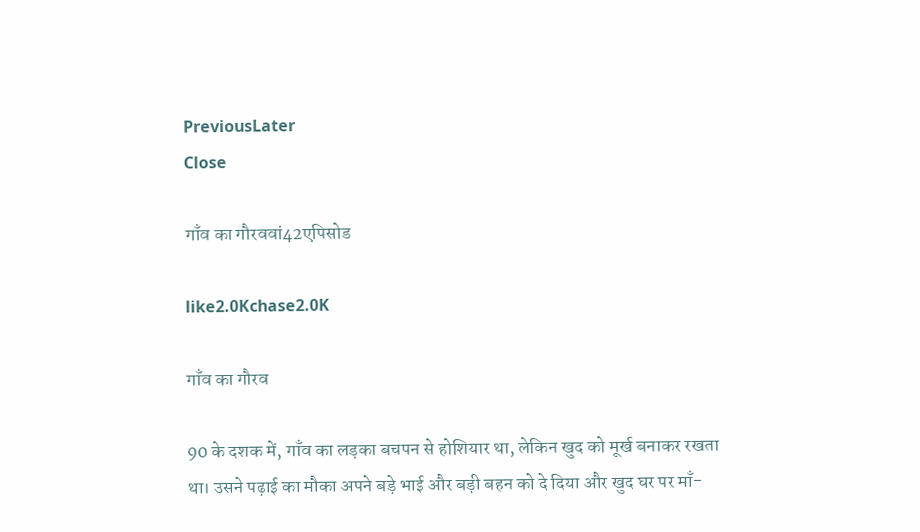PreviousLater
Close

गाँव का गौरववां42एपिसोड

like2.0Kchase2.0K

गाँव का गौरव

90 के दशक में, गाँव का लड़का बचपन से होशियार था, लेकिन खुद को मूर्ख बनाकर रखता था। उसने पढ़ाई का मौका अपने बड़े भाई और बड़ी बहन को दे दिया और खुद घर पर माँ-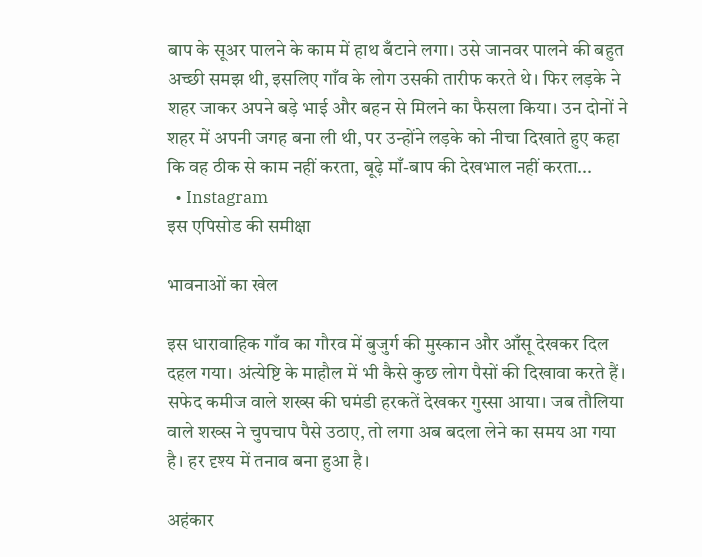बाप के सूअर पालने के काम में हाथ बँटाने लगा। उसे जानवर पालने की बहुत अच्छी समझ थी, इसलिए गाँव के लोग उसकी तारीफ करते थे। फिर लड़के ने शहर जाकर अपने बड़े भाई और बहन से मिलने का फैसला किया। उन दोनों ने शहर में अपनी जगह बना ली थी, पर उन्होंने लड़के को नीचा दिखाते हुए कहा कि वह ठीक से काम नहीं करता, बूढ़े माँ-बाप की देखभाल नहीं करता...
  • Instagram
इस एपिसोड की समीक्षा

भावनाओं का खेल

इस धारावाहिक गाँव का गौरव में बुजुर्ग की मुस्कान और आँसू देखकर दिल दहल गया। अंत्येष्टि के माहौल में भी कैसे कुछ लोग पैसों की दिखावा करते हैं। सफेद कमीज वाले शख्स की घमंडी हरकतें देखकर गुस्सा आया। जब तौलिया वाले शख्स ने चुपचाप पैसे उठाए, तो लगा अब बदला लेने का समय आ गया है। हर दृश्य में तनाव बना हुआ है।

अहंकार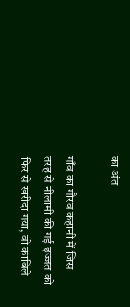का अंत

गाँव का गौरव कहानी में जिस तरह से नीलामी की गई इज्जत को फिर से खरीदा गया, वो काबिले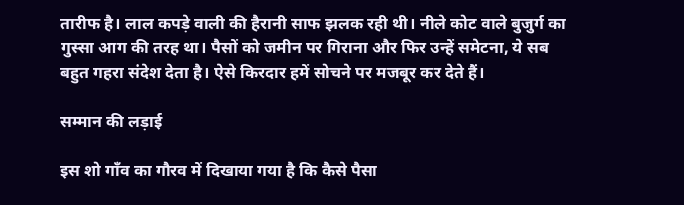तारीफ है। लाल कपड़े वाली की हैरानी साफ झलक रही थी। नीले कोट वाले बुजुर्ग का गुस्सा आग की तरह था। पैसों को जमीन पर गिराना और फिर उन्हें समेटना, ये सब बहुत गहरा संदेश देता है। ऐसे किरदार हमें सोचने पर मजबूर कर देते हैं।

सम्मान की लड़ाई

इस शो गाँव का गौरव में दिखाया गया है कि कैसे पैसा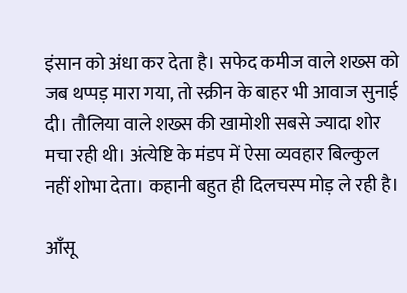इंसान को अंधा कर देता है। सफेद कमीज वाले शख्स को जब थप्पड़ मारा गया, तो स्क्रीन के बाहर भी आवाज सुनाई दी। तौलिया वाले शख्स की खामोशी सबसे ज्यादा शोर मचा रही थी। अंत्येष्टि के मंडप में ऐसा व्यवहार बिल्कुल नहीं शोभा देता। कहानी बहुत ही दिलचस्प मोड़ ले रही है।

आँसू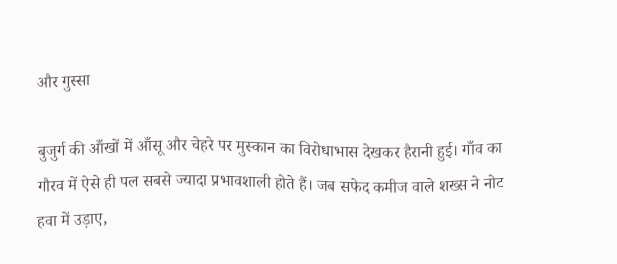और गुस्सा

बुजुर्ग की आँखों में आँसू और चेहरे पर मुस्कान का विरोधाभास देखकर हैरानी हुई। गाँव का गौरव में ऐसे ही पल सबसे ज्यादा प्रभावशाली होते हैं। जब सफेद कमीज वाले शख्स ने नोट हवा में उड़ाए,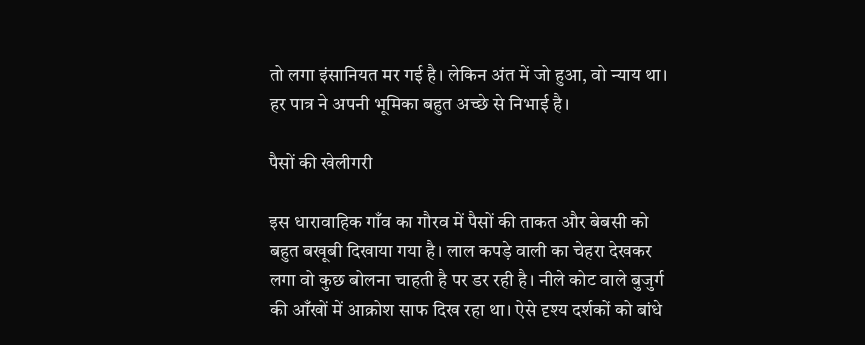तो लगा इंसानियत मर गई है। लेकिन अंत में जो हुआ, वो न्याय था। हर पात्र ने अपनी भूमिका बहुत अच्छे से निभाई है।

पैसों की खेलीगरी

इस धारावाहिक गाँव का गौरव में पैसों की ताकत और बेबसी को बहुत बखूबी दिखाया गया है। लाल कपड़े वाली का चेहरा देखकर लगा वो कुछ बोलना चाहती है पर डर रही है। नीले कोट वाले बुजुर्ग की आँखों में आक्रोश साफ दिख रहा था। ऐसे दृश्य दर्शकों को बांधे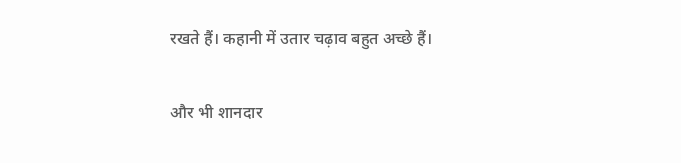रखते हैं। कहानी में उतार चढ़ाव बहुत अच्छे हैं।

और भी शानदार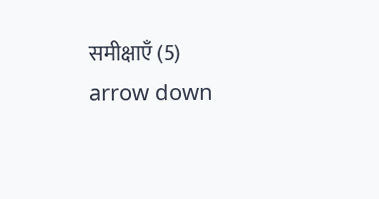समीक्षाएँ (5)
arrow down